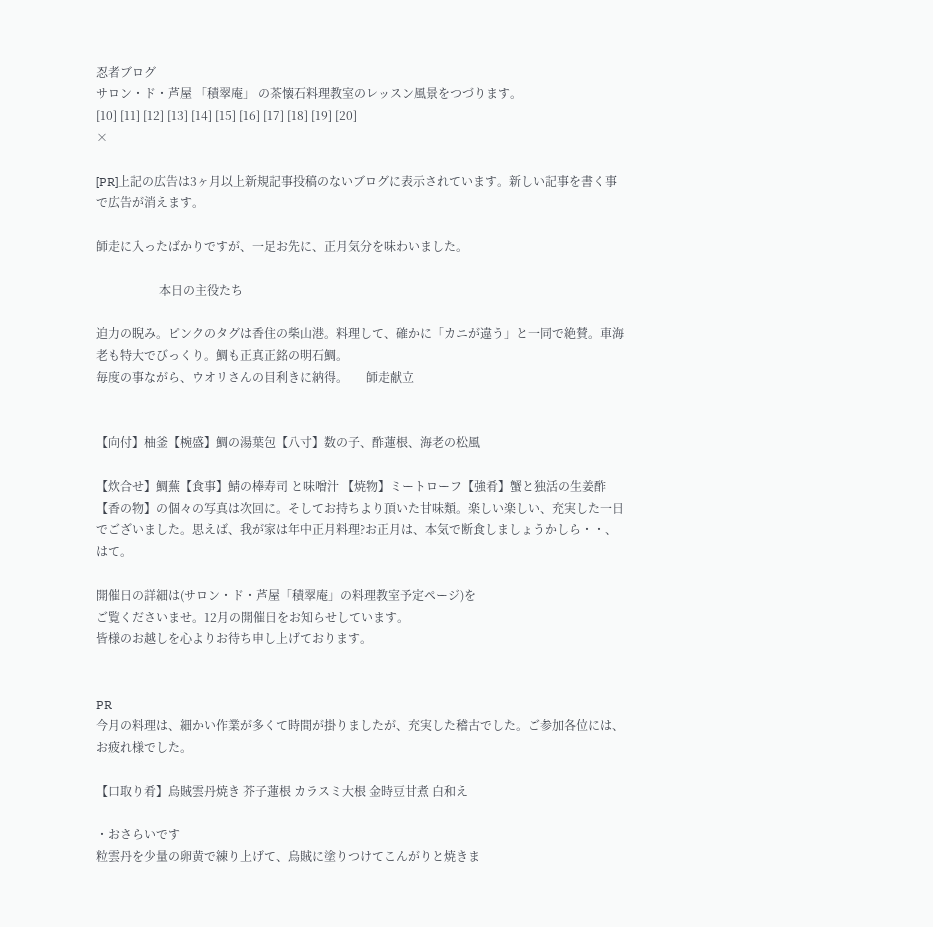忍者ブログ
サロン・ド・芦屋 「積翠庵」 の茶懐石料理教室のレッスン風景をつづります。
[10] [11] [12] [13] [14] [15] [16] [17] [18] [19] [20]
×

[PR]上記の広告は3ヶ月以上新規記事投稿のないブログに表示されています。新しい記事を書く事で広告が消えます。

師走に入ったばかりですが、一足お先に、正月気分を味わいました。

                     本日の主役たち

迫力の睨み。ピンクのタグは香住の柴山港。料理して、確かに「カニが違う」と一同で絶賛。車海老も特大でびっくり。鯛も正真正銘の明石鯛。
毎度の事ながら、ウオリさんの目利きに納得。      師走献立


【向付】柚釜【椀盛】鯛の湯葉包【八寸】数の子、酢蓮根、海老の松風

【炊合せ】鯛蕪【食事】鯖の棒寿司 と味噌汁 【焼物】ミートローフ【強肴】蟹と独活の生姜酢【香の物】の個々の写真は次回に。そしてお持ちより頂いた甘味類。楽しい楽しい、充実した一日でございました。思えば、我が家は年中正月料理?お正月は、本気で断食しましょうかしら・・、はて。

開催日の詳細は(サロン・ド・芦屋「積翠庵」の料理教室予定ページ)を
ご覧くださいませ。12月の開催日をお知らせしています。
皆様のお越しを心よりお待ち申し上げております。


PR
今月の料理は、細かい作業が多くて時間が掛りましたが、充実した稽古でした。ご参加各位には、お疲れ様でした。

【口取り肴】烏賊雲丹焼き 芥子蓮根 カラスミ大根 金時豆甘煮 白和え

・おさらいです
粒雲丹を少量の卵黄で練り上げて、烏賊に塗りつけてこんがりと焼きま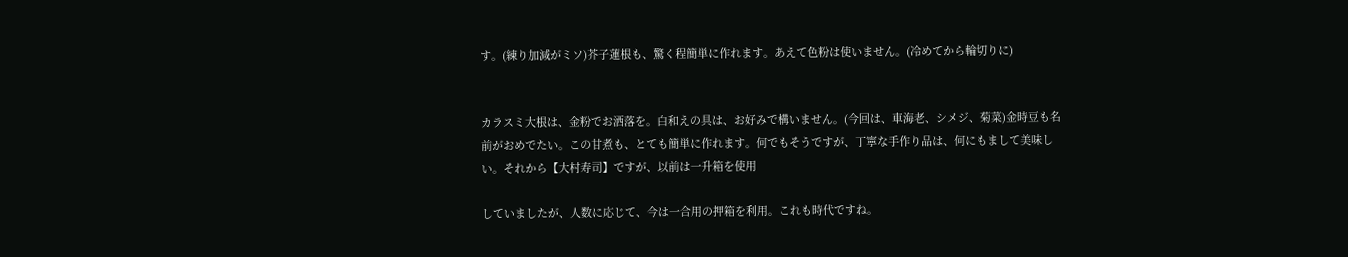す。(練り加減がミソ)芥子蓮根も、驚く程簡単に作れます。あえて色粉は使いません。(冷めてから輪切りに)


カラスミ大根は、金粉でお洒落を。白和えの具は、お好みで構いません。(今回は、車海老、シメジ、菊菜)金時豆も名前がおめでたい。この甘煮も、とても簡単に作れます。何でもそうですが、丁寧な手作り品は、何にもまして美味しい。それから【大村寿司】ですが、以前は一升箱を使用

していましたが、人数に応じて、今は一合用の押箱を利用。これも時代ですね。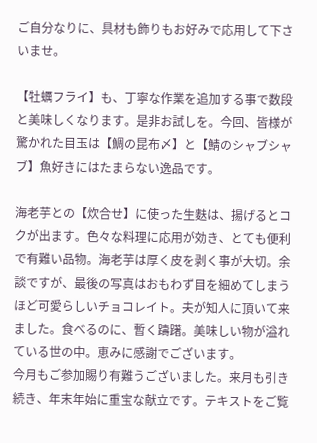ご自分なりに、具材も飾りもお好みで応用して下さいませ。

【牡蠣フライ】も、丁寧な作業を追加する事で数段と美味しくなります。是非お試しを。今回、皆様が驚かれた目玉は【鯛の昆布〆】と【鯖のシャブシャブ】魚好きにはたまらない逸品です。

海老芋との【炊合せ】に使った生麩は、揚げるとコクが出ます。色々な料理に応用が効き、とても便利で有難い品物。海老芋は厚く皮を剥く事が大切。余談ですが、最後の写真はおもわず目を細めてしまうほど可愛らしいチョコレイト。夫が知人に頂いて来ました。食べるのに、暫く躊躇。美味しい物が溢れている世の中。恵みに感謝でございます。
今月もご参加賜り有難うございました。来月も引き続き、年末年始に重宝な献立です。テキストをご覧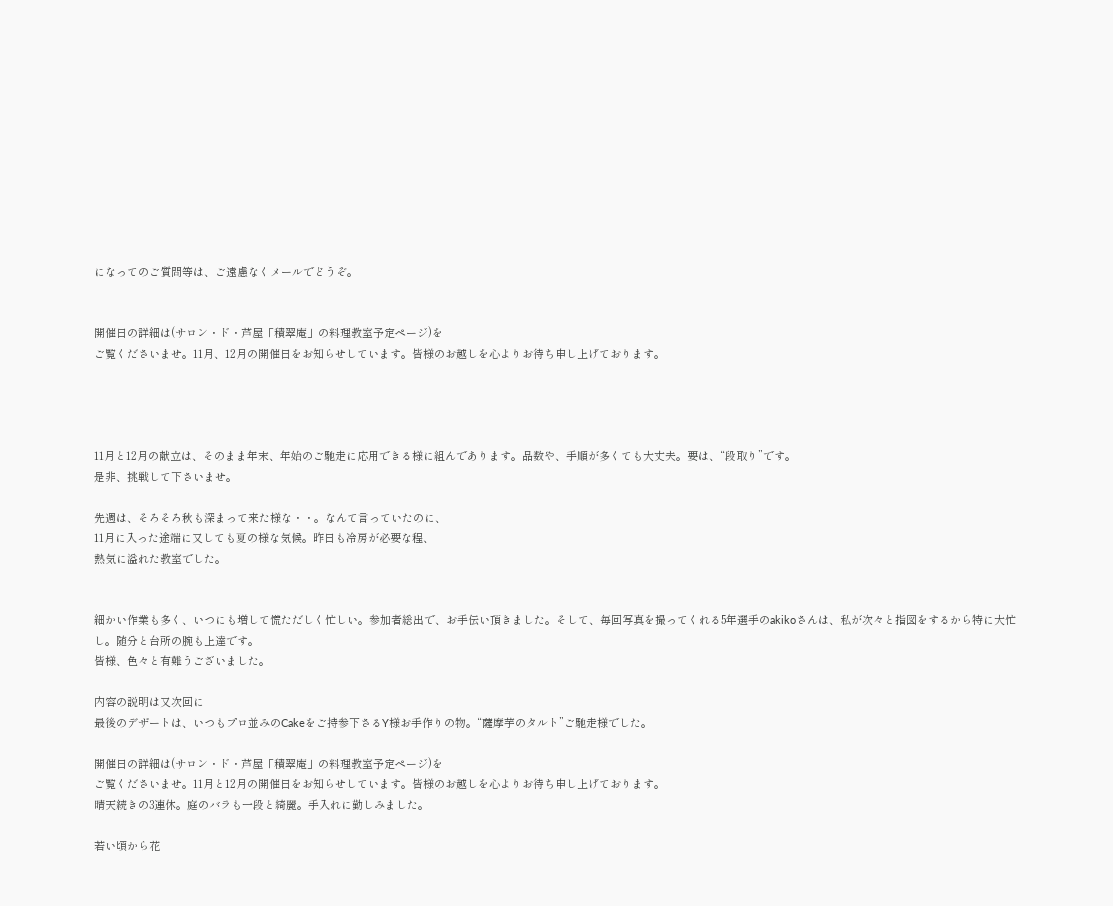になってのご質問等は、ご遠慮なくメールでどうぞ。


開催日の詳細は(サロン・ド・芦屋「積翠庵」の料理教室予定ページ)を
ご覧くださいませ。11月、12月の開催日をお知らせしています。皆様のお越しを心よりお待ち申し上げております。




11月と12月の献立は、そのまま年末、年始のご馳走に応用できる様に組んであります。品数や、手順が多くても大丈夫。要は、“段取り”です。
是非、挑戦して下さいませ。

先週は、そろそろ秋も深まって来た様な・・。なんて言っていたのに、
11月に入った途端に又しても夏の様な気候。昨日も冷房が必要な程、
熱気に溢れた教室でした。


細かい作業も多く、いつにも増して慌ただしく忙しい。参加者総出で、お手伝い頂きました。そして、毎回写真を撮ってくれる5年選手のakikoさんは、私が次々と指図をするから特に大忙し。随分と台所の腕も上達です。
皆様、色々と有難うございました。

内容の説明は又次回に
最後のデザートは、いつもプロ並みのCakeをご持参下さるY様お手作りの物。“薩摩芋のタルト”ご馳走様でした。

開催日の詳細は(サロン・ド・芦屋「積翠庵」の料理教室予定ページ)を
ご覧くださいませ。11月と12月の開催日をお知らせしています。皆様のお越しを心よりお待ち申し上げております。
晴天続きの3連休。庭のバラも一段と綺麗。手入れに勤しみました。

若い頃から花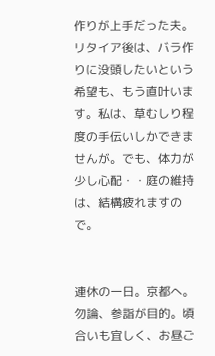作りが上手だった夫。リタイア後は、バラ作りに没頭したいという希望も、もう直叶います。私は、草むしり程度の手伝いしかできませんが。でも、体力が少し心配・・庭の維持は、結構疲れますので。


連休の一日。京都へ。勿論、参詣が目的。頃合いも宜しく、お昼ご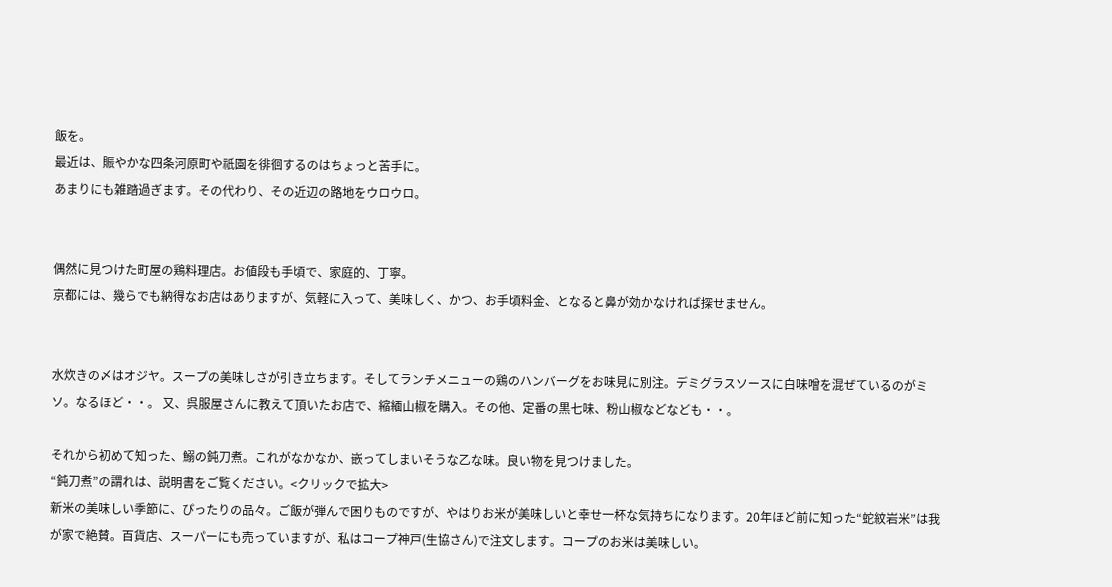飯を。
最近は、賑やかな四条河原町や祇園を徘徊するのはちょっと苦手に。
あまりにも雑踏過ぎます。その代わり、その近辺の路地をウロウロ。


偶然に見つけた町屋の鶏料理店。お値段も手頃で、家庭的、丁寧。
京都には、幾らでも納得なお店はありますが、気軽に入って、美味しく、かつ、お手頃料金、となると鼻が効かなければ探せません。


水炊きの〆はオジヤ。スープの美味しさが引き立ちます。そしてランチメニューの鶏のハンバーグをお味見に別注。デミグラスソースに白味噌を混ぜているのがミソ。なるほど・・。 又、呉服屋さんに教えて頂いたお店で、縮緬山椒を購入。その他、定番の黒七味、粉山椒などなども・・。

それから初めて知った、鰯の鈍刀煮。これがなかなか、嵌ってしまいそうな乙な味。良い物を見つけました。
“鈍刀煮”の謂れは、説明書をご覧ください。<クリックで拡大>
新米の美味しい季節に、ぴったりの品々。ご飯が弾んで困りものですが、やはりお米が美味しいと幸せ一杯な気持ちになります。20年ほど前に知った“蛇紋岩米”は我が家で絶賛。百貨店、スーパーにも売っていますが、私はコープ神戸(生協さん)で注文します。コープのお米は美味しい。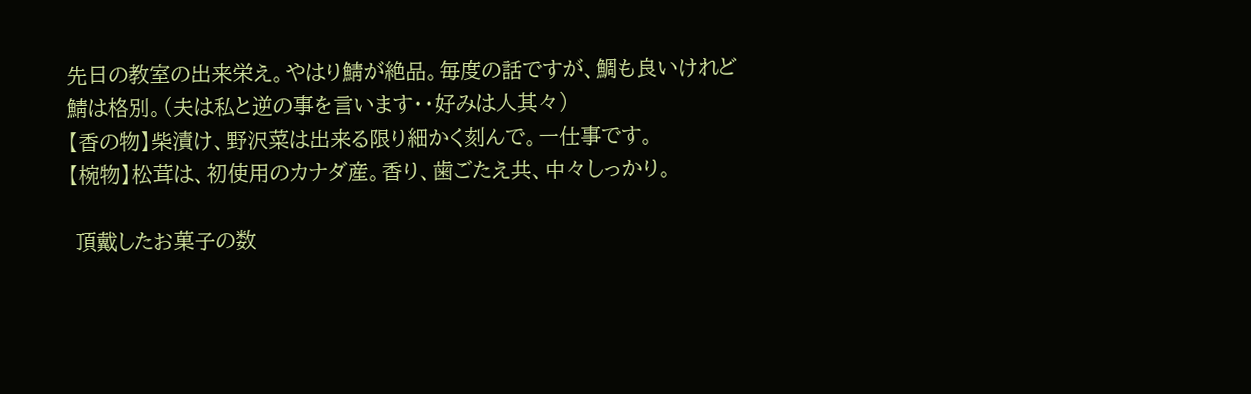先日の教室の出来栄え。やはり鯖が絶品。毎度の話ですが、鯛も良いけれど鯖は格別。(夫は私と逆の事を言います・・好みは人其々)
【香の物】柴漬け、野沢菜は出来る限り細かく刻んで。一仕事です。
【椀物】松茸は、初使用のカナダ産。香り、歯ごたえ共、中々しっかり。

 頂戴したお菓子の数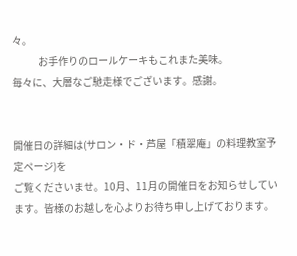々。
             お手作りのロールケーキもこれまた美味。
毎々に、大層なご馳走様でございます。感謝。


開催日の詳細は(サロン・ド・芦屋「積翠庵」の料理教室予定ページ)を
ご覧くださいませ。10月、11月の開催日をお知らせしています。皆様のお越しを心よりお待ち申し上げております。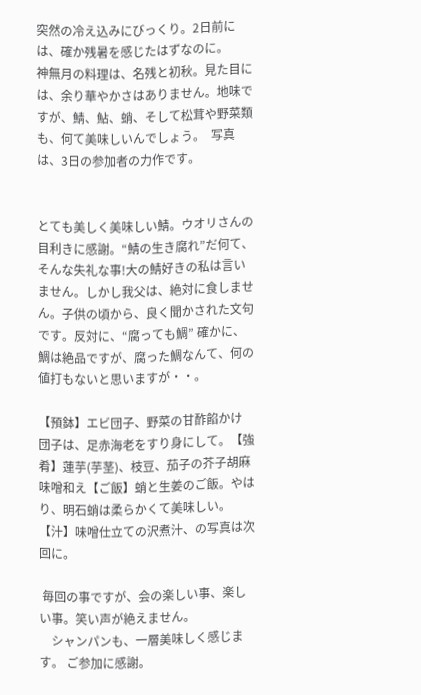突然の冷え込みにびっくり。2日前には、確か残暑を感じたはずなのに。
神無月の料理は、名残と初秋。見た目には、余り華やかさはありません。地味ですが、鯖、鮎、蛸、そして松茸や野菜類も、何て美味しいんでしょう。  写真は、3日の参加者の力作です。


とても美しく美味しい鯖。ウオリさんの目利きに感謝。“鯖の生き腐れ”だ何て、そんな失礼な事!大の鯖好きの私は言いません。しかし我父は、絶対に食しません。子供の頃から、良く聞かされた文句です。反対に、“腐っても鯛” 確かに、鯛は絶品ですが、腐った鯛なんて、何の値打もないと思いますが・・。

【預鉢】エビ団子、野菜の甘酢餡かけ 団子は、足赤海老をすり身にして。【強肴】蓮芋(芋茎)、枝豆、茄子の芥子胡麻味噌和え【ご飯】蛸と生姜のご飯。やはり、明石蛸は柔らかくて美味しい。【汁】味噌仕立ての沢煮汁、の写真は次回に。

 毎回の事ですが、会の楽しい事、楽しい事。笑い声が絶えません。
    シャンパンも、一層美味しく感じます。 ご参加に感謝。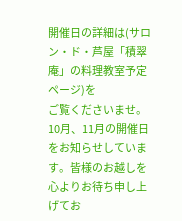開催日の詳細は(サロン・ド・芦屋「積翠庵」の料理教室予定ページ)を
ご覧くださいませ。10月、11月の開催日をお知らせしています。皆様のお越しを心よりお待ち申し上げてお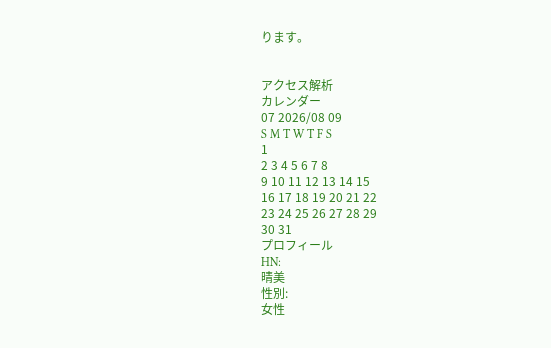ります。


アクセス解析
カレンダー
07 2026/08 09
S M T W T F S
1
2 3 4 5 6 7 8
9 10 11 12 13 14 15
16 17 18 19 20 21 22
23 24 25 26 27 28 29
30 31
プロフィール
HN:
晴美
性別:
女性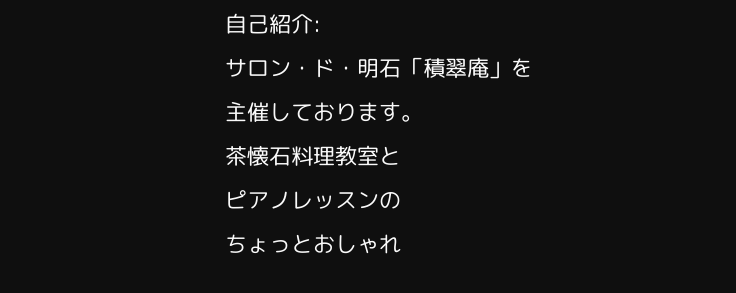自己紹介:
サロン・ド・明石「積翠庵」を
主催しております。
茶懐石料理教室と
ピアノレッスンの
ちょっとおしゃれ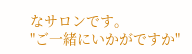なサロンです。
"ご一緒にいかがですか"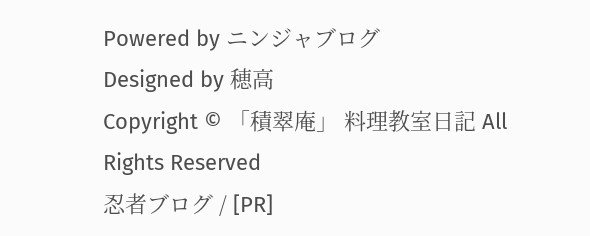Powered by ニンジャブログ
Designed by 穂高
Copyright © 「積翠庵」 料理教室日記 All Rights Reserved
忍者ブログ / [PR]